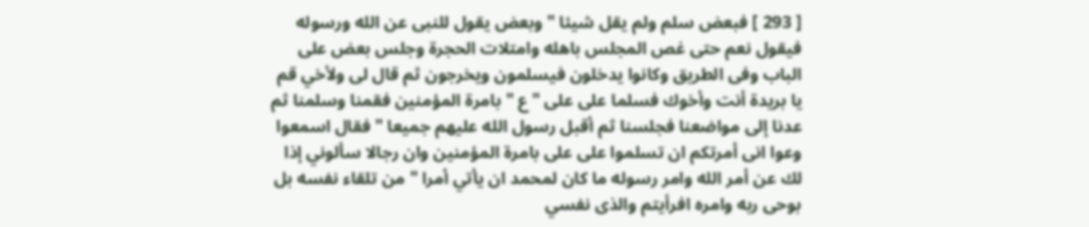[ 293 ] فبعض سلم ولم يقل شيئا " وبعض يقول للنبى عن الله ورسوله فيقول نعم حتى غص المجلس باهله وامتلات الحجرة وجلس بعض على الباب وفى الطريق وكانوا يدخلون فيسلمون ويخرجون ثم قال لى ولأخي قم يا بريدة أنت وأخوك فسلما على على " ع " بامرة المؤمنين فقمنا وسلمنا ثم عدنا إلى مواضعنا فجلسنا ثم أقبل رسول الله عليهم جميعا " فقال اسمعوا وعوا انى أمرتكم ان تسلموا على على بامرة المؤمنين وان رجالا سألوني إذا لك عن أمر الله وامر رسوله ما كان لمحمد ان يأتي أمرا " من تلقاء نفسه بل بوحى ربه وامره افرأيتم والذى نفسي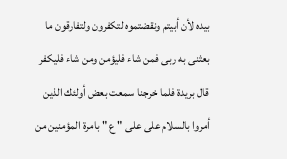بيده لأن أبيتم ونقضتموه لتكفرون ولتفارقون ما بعثنى به ربى فمن شاء فليؤمن ومن شاء فليكفر قال بريدة فلما خرجنا سمعت بعض أولئك الذين أمروا بالسلام على على " ع " بامرة المؤمنين من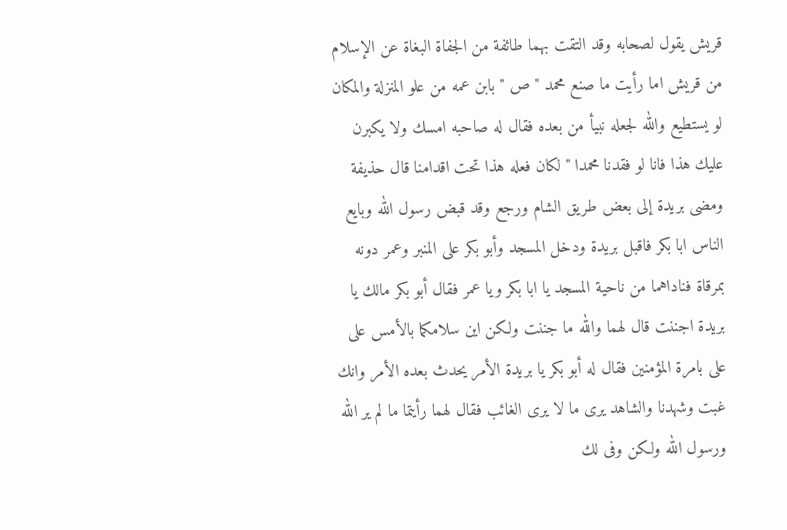قريش يقول لصحابه وقد التقت بهما طائفة من الجفاة البغاة عن الإسلام من قريش اما رأيت ما صنع محمد " ص " بابن عمه من علو المنزلة والمكان لو يستطيع والله لجعله نبيأ من بعده فقال له صاحبه امسك ولا يكبرن عليك هذا فانا لو فقدنا محمدا " لكان فعله هذا تحت اقدامنا قال حذيفة ومضى بريدة إلى بعض طريق الشام ورجع وقد قبض رسول الله وبايع الناس ابا بكر فاقبل بريدة ودخل المسجد وأبو بكر على المنبر وعمر دونه بمرقاة فناداهما من ناحية المسجد يا ابا بكر ويا عمر فقال أبو بكر مالك يا بريدة اجننت قال لهما والله ما جننت ولكن اين سلامكما بالأمس على على بامرة المؤمنين فقال له أبو بكر يا بريدة الأمر يحدث بعده الأمر وانك غبت وشهدنا والشاهد يرى ما لا يرى الغائب فقال لهما رأيتما ما لم ير الله ورسول الله ولكن وفى لك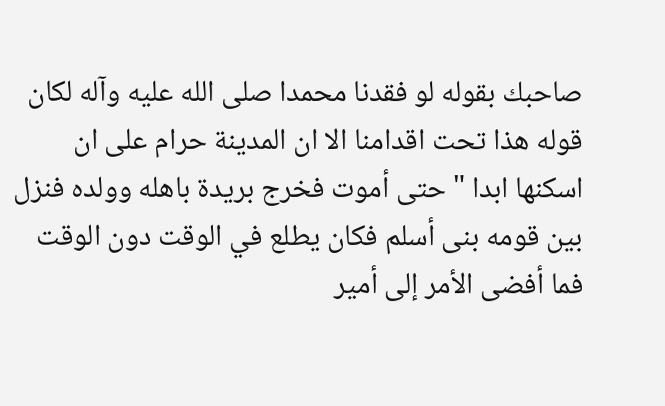صاحبك بقوله لو فقدنا محمدا صلى الله عليه وآله لكان قوله هذا تحت اقدامنا الا ان المدينة حرام على ان اسكنها ابدا " حتى أموت فخرج بريدة باهله وولده فنزل بين قومه بنى أسلم فكان يطلع في الوقت دون الوقت فما أفضى الأمر إلى أمير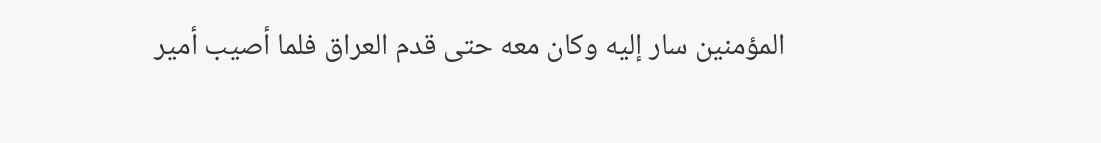المؤمنين سار إليه وكان معه حتى قدم العراق فلما أصيب أمير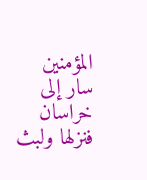المؤمنين سار إلى خراسان فنزلها ولبث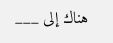هناك إلى ___